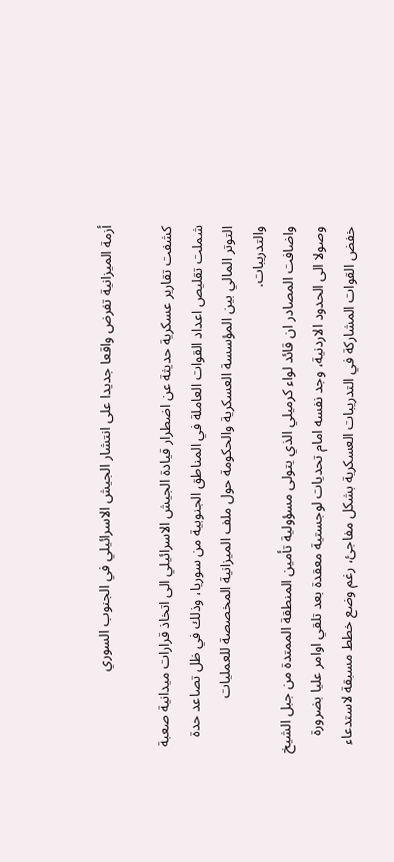أزمة الميزانية تفرض واقعا جديدا على انتشار الجيش الاسرائيلي في الجنوب السوري

كشفت تقارير عسكرية حديثة عن اضطرار قيادة الجيش الاسرائيلي الى اتخاذ قرارات ميدانية صعبة شملت تقليص اعداد القوات العاملة في المناطق الجنوبية من سوريا، وذلك في ظل تصاعد حدة التوتر المالي بين المؤسسة العسكرية والحكومة حول ملف الميزانية المخصصة للعمليات والتدريبات.
واضافت المصادر ان قائد لواء كرميلي الذي يتولى مسؤولية تأمين المنطقة الممتدة من جبل الشيخ وصولا الى الحدود الاردنية، وجد نفسه امام تحديات لوجستية معقدة بعد تلقي اوامر عليا بضرورة خفض القوات المشاركة في التدريبات العسكرية بشكل مفاجئ، رغم وضع خطط مسبقة لاستدعاء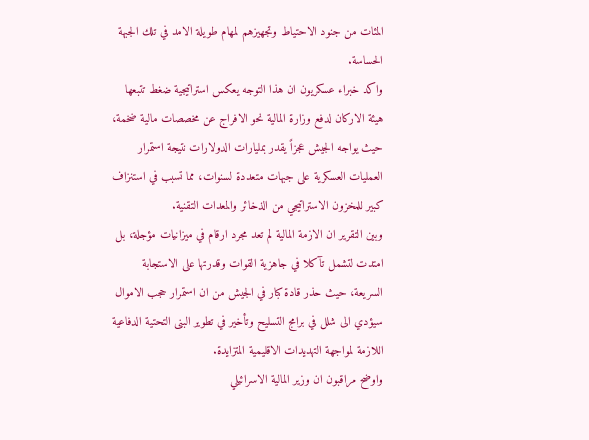المئات من جنود الاحتياط وتجهيزهم لمهام طويلة الامد في تلك الجبهة الحساسة.
واكد خبراء عسكريون ان هذا التوجه يعكس استراتيجية ضغط تتبعها هيئة الاركان لدفع وزارة المالية نحو الافراج عن مخصصات مالية ضخمة، حيث يواجه الجيش عجزاً يقدر بمليارات الدولارات نتيجة استمرار العمليات العسكرية على جبهات متعددة لسنوات، مما تسبب في استنزاف كبير للمخزون الاستراتيجي من الذخائر والمعدات التقنية.
وبين التقرير ان الازمة المالية لم تعد مجرد ارقام في ميزانيات مؤجلة، بل امتدت لتشمل تآكلا في جاهزية القوات وقدرتها على الاستجابة السريعة، حيث حذر قادة كبار في الجيش من ان استمرار حجب الاموال سيؤدي الى شلل في برامج التسليح وتأخير في تطوير البنى التحتية الدفاعية اللازمة لمواجهة التهديدات الاقليمية المتزايدة.
واوضح مراقبون ان وزير المالية الاسرائيلي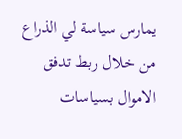يمارس سياسة لي الذراع من خلال ربط تدفق الاموال بسياسات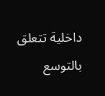داخلية تتعلق بالتوسع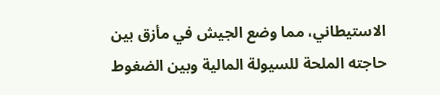الاستيطاني، مما وضع الجيش في مأزق بين حاجته الملحة للسيولة المالية وبين الضغوط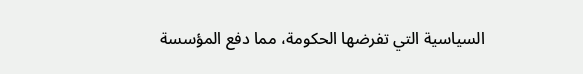السياسية التي تفرضها الحكومة، مما دفع المؤسسة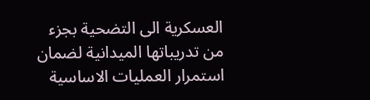العسكرية الى التضحية بجزء من تدريباتها الميدانية لضمان استمرار العمليات الاساسية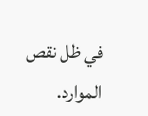في ظل نقص الموارد.